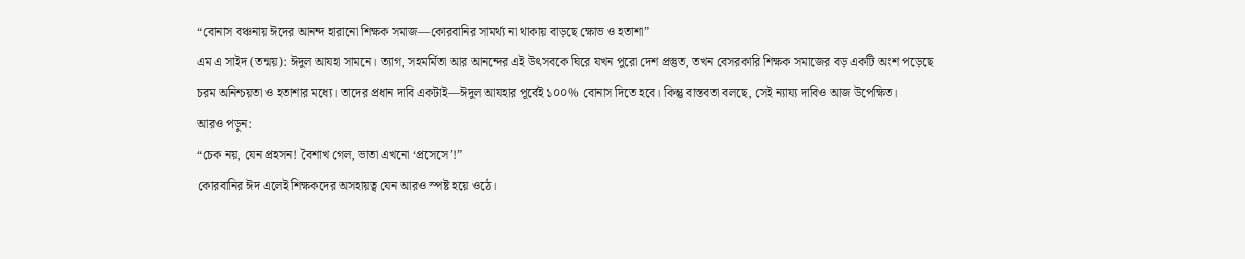“বোনাস বঞ্চনায় ঈদের আনন্দ হারানো শিক্ষক সমাজ—কোরবানির সামর্থ্য না থাকায় বাড়ছে ক্ষোভ ও হতাশা”
এম এ সাইদ (তন্ময়): ঈদুল আযহা সামনে। ত্যাগ, সহমর্মিতা আর আনন্দের এই উৎসবকে ঘিরে যখন পুরো দেশ প্রস্তুত, তখন বেসরকারি শিক্ষক সমাজের বড় একটি অংশ পড়েছে চরম অনিশ্চয়তা ও হতাশার মধ্যে। তাদের প্রধান দাবি একটাই—ঈদুল আযহার পূর্বেই ১০০% বোনাস দিতে হবে। কিন্তু বাস্তবতা বলছে, সেই ন্যায্য দাবিও আজ উপেক্ষিত।
আরও পড়ুন:
“চেক নয়, যেন প্রহসন! বৈশাখ গেল, ভাতা এখনো ‘প্রসেসে’!”
কোরবানির ঈদ এলেই শিক্ষকদের অসহায়ত্ব যেন আরও স্পষ্ট হয়ে ওঠে।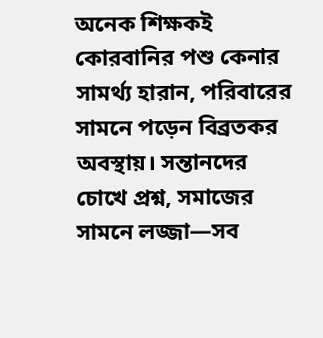অনেক শিক্ষকই কোরবানির পশু কেনার সামর্থ্য হারান, পরিবারের সামনে পড়েন বিব্রতকর অবস্থায়। সন্তানদের চোখে প্রশ্ন, সমাজের সামনে লজ্জা—সব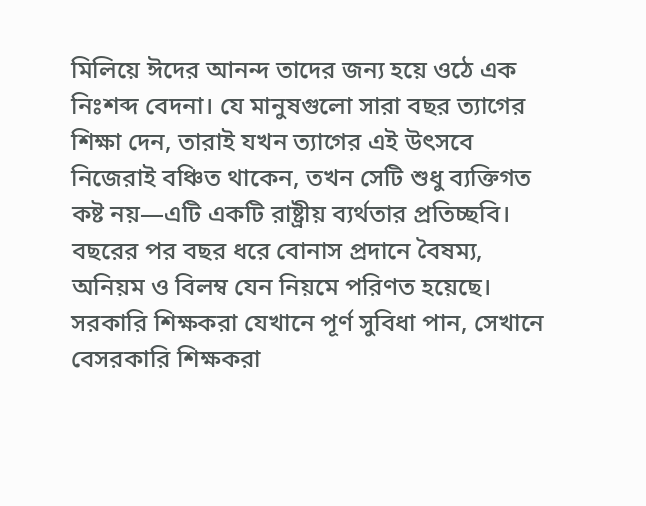মিলিয়ে ঈদের আনন্দ তাদের জন্য হয়ে ওঠে এক নিঃশব্দ বেদনা। যে মানুষগুলো সারা বছর ত্যাগের শিক্ষা দেন, তারাই যখন ত্যাগের এই উৎসবে নিজেরাই বঞ্চিত থাকেন, তখন সেটি শুধু ব্যক্তিগত কষ্ট নয়—এটি একটি রাষ্ট্রীয় ব্যর্থতার প্রতিচ্ছবি।
বছরের পর বছর ধরে বোনাস প্রদানে বৈষম্য, অনিয়ম ও বিলম্ব যেন নিয়মে পরিণত হয়েছে। সরকারি শিক্ষকরা যেখানে পূর্ণ সুবিধা পান, সেখানে বেসরকারি শিক্ষকরা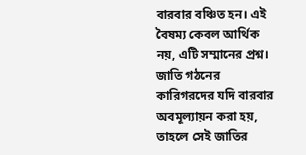বারবার বঞ্চিত হন। এই বৈষম্য কেবল আর্থিক নয়, এটি সম্মানের প্রশ্ন। জাতি গঠনের কারিগরদের যদি বারবার অবমূল্যায়ন করা হয়, তাহলে সেই জাতির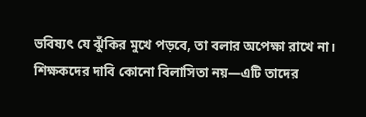ভবিষ্যৎ যে ঝুঁকির মুখে পড়বে, তা বলার অপেক্ষা রাখে না।
শিক্ষকদের দাবি কোনো বিলাসিতা নয়—এটি তাদের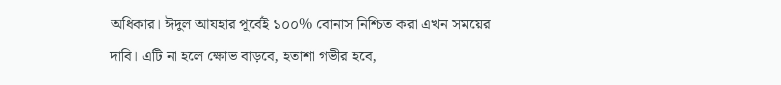অধিকার। ঈদুল আযহার পূর্বেই ১০০% বোনাস নিশ্চিত করা এখন সময়ের দাবি। এটি না হলে ক্ষোভ বাড়বে, হতাশা গভীর হবে,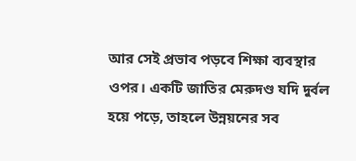আর সেই প্রভাব পড়বে শিক্ষা ব্যবস্থার ওপর। একটি জাতির মেরুদণ্ড যদি দুর্বল হয়ে পড়ে, তাহলে উন্নয়নের সব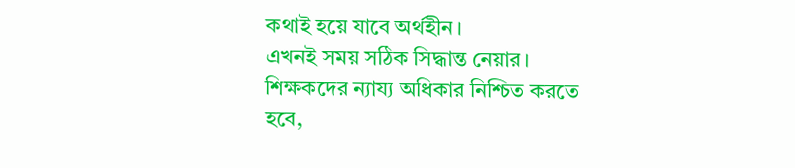কথাই হয়ে যাবে অর্থহীন।
এখনই সময় সঠিক সিদ্ধান্ত নেয়ার।
শিক্ষকদের ন্যায্য অধিকার নিশ্চিত করতে হবে,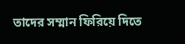তাদের সম্মান ফিরিয়ে দিতে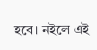হবে। নইলে এই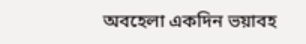অবহেলা একদিন ভয়াবহ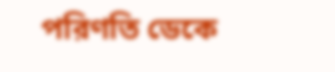পরিণতি ডেকে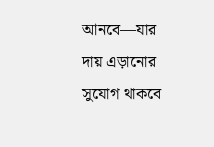আনবে—যার দায় এড়ানোর সুযোগ থাকবে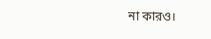না কারও।